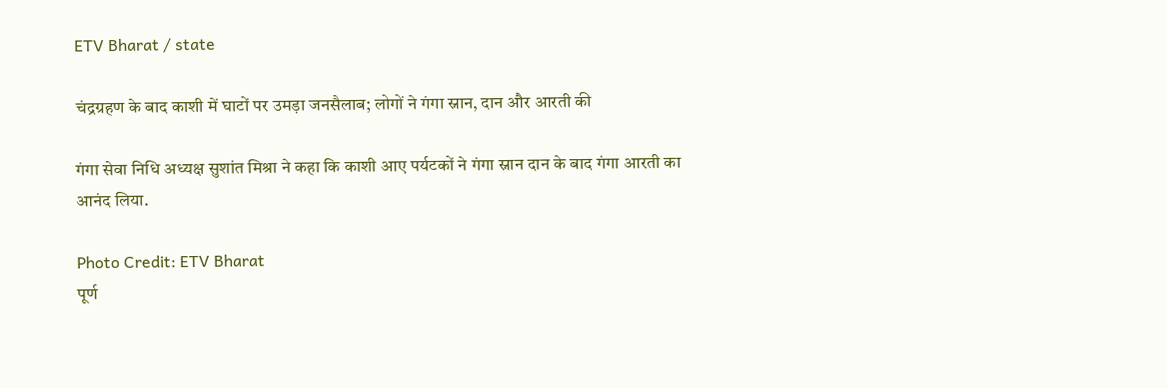ETV Bharat / state

चंद्रग्रहण के बाद काशी में घाटों पर उमड़ा जनसैलाब; लोगों ने गंगा स्नान, दान और आरती की

गंगा सेवा निधि अध्यक्ष सुशांत मिश्रा ने कहा कि काशी आए पर्यटकों ने गंगा स्नान दान के बाद गंगा आरती का आनंद लिया.

Photo Credit: ETV Bharat
पूर्ण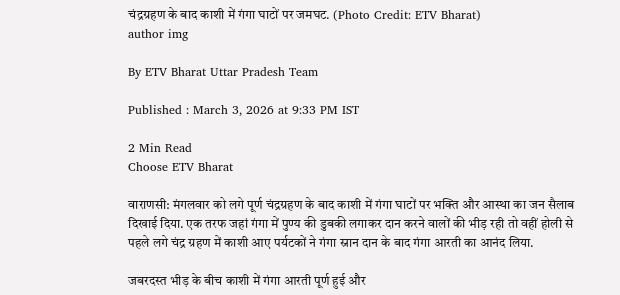चंद्रग्रहण के बाद काशी में गंगा घाटों पर जमघट. (Photo Credit: ETV Bharat)
author img

By ETV Bharat Uttar Pradesh Team

Published : March 3, 2026 at 9:33 PM IST

2 Min Read
Choose ETV Bharat

वाराणसी: मंगलवार को लगे पूर्ण चंद्रग्रहण के बाद काशी में गंगा घाटों पर भक्ति और आस्था का जन सैलाब दिखाई दिया. एक तरफ जहां गंगा में पुण्य की डुबकी लगाकर दान करने वालों की भीड़ रही तो वहीं होली से पहले लगे चंद्र ग्रहण में काशी आए पर्यटकों ने गंगा स्नान दान के बाद गंगा आरती का आनंद लिया.

जबरदस्त भीड़ के बीच काशी में गंगा आरती पूर्ण हुई और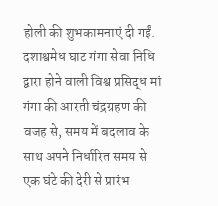होली की शुभकामनाएं दी गईं. दशाश्वमेध घाट गंगा सेवा निधि द्वारा होने वाली विश्व प्रसिद्ध मां गंगा की आरती चंद्रग्रहण की वजह से, समय में बदलाव के साथ अपने निर्धारित समय से एक घंटे की देरी से प्रारंभ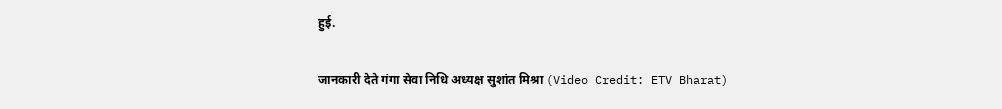हुई.

जानकारी देते गंगा सेवा निधि अध्यक्ष सुशांत मिश्रा (Video Credit: ETV Bharat)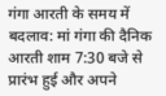गंगा आरती के समय में बदलाव: मां गंगा की दैनिक आरती शाम 7:30 बजे से प्रारंभ हुई और अपने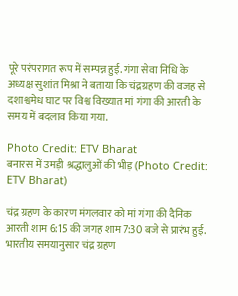पूरे परंपरागत रूप में सम्पन्न हुई. गंगा सेवा निधि के अध्यक्ष सुशांत मिश्रा ने बताया कि चंद्रग्रहण की वजह से दशाश्वमेध घाट पर विश्व विख्यात मां गंगा की आरती के समय में बदलाव किया गया.

Photo Credit: ETV Bharat
बनारस में उमड़ी श्रद्धालुओं की भीड़ (Photo Credit: ETV Bharat)

चंद्र ग्रहण के कारण मंगलवार को मां गंगा की दैनिक आरती शाम 6:15 की जगह शाम 7:30 बजे से प्रारंभ हुई. भारतीय समयानुसार चंद्र ग्रहण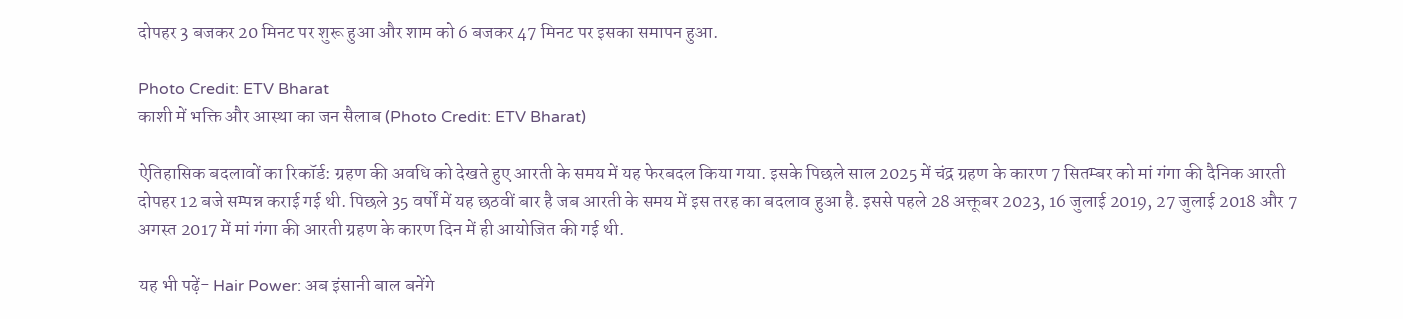दोपहर 3 बजकर 20 मिनट पर शुरू हुआ और शाम को 6 बजकर 47 मिनट पर इसका समापन हुआ.

Photo Credit: ETV Bharat
काशी में भक्ति और आस्था का जन सैलाब (Photo Credit: ETV Bharat)

ऐतिहासिक बदलावों का रिकॉर्ड: ग्रहण की अवधि को देखते हुए आरती के समय में यह फेरबदल किया गया. इसके पिछले साल 2025 में चंद्र ग्रहण के कारण 7 सितम्बर को मां गंगा की दैनिक आरती दोपहर 12 बजे सम्पन्न कराई गई थी. पिछले 35 वर्षों में यह छठवीं बार है जब आरती के समय में इस तरह का बदलाव हुआ है. इससे पहले 28 अक्तूबर 2023, 16 जुलाई 2019, 27 जुलाई 2018 और 7 अगस्त 2017 में मां गंगा की आरती ग्रहण के कारण दिन में ही आयोजित की गई थी.

यह भी पढ़ें- Hair Power: अब इंसानी बाल बनेंगे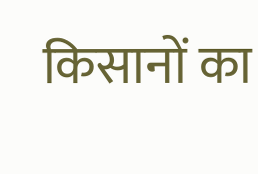किसानों का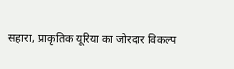सहारा, प्राकृतिक यूरिया का जोरदार विकल्प